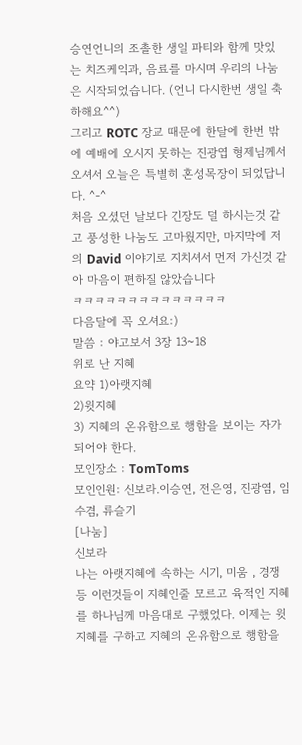승연언니의 조촐한 생일 파티와 함께 맛있는 치즈케익과, 음료를 마시며 우리의 나눔은 시작되었습니다. (언니 다시한번 생일 축하해요^^)
그리고 ROTC 장교 때문에 한달에 한번 밖에 예배에 오시지 못하는 진광엽 형제님께서 오셔서 오늘은 특별히 혼성목장이 되었답니다. ^-^
처음 오셨던 날보다 긴장도 덜 하시는것 같고 풍성한 나눔도 고마웠지만, 마지막에 저의 David 이야기로 지치셔서 먼저 가신것 같아 마음이 편하질 않았습니다
ㅋㅋㅋㅋㅋㅋㅋㅋㅋㅋㅋㅋㅋㅋ
다음달에 꼭 오셔요:)
말씀 : 야고보서 3장 13~18
위로 난 지혜
요약 1)아랫지혜
2)윗지혜
3) 지혜의 온유함으로 행함을 보이는 자가 되어야 한다.
모인장소 : TomToms
모인인원: 신보라.이승연, 전은영, 진광염, 임수겸, 류슬기
[나눔]
신보라
나는 아랫지혜에 속하는 시기, 미움 , 경쟁등 이런것들이 지혜인줄 모르고 육적인 지혜를 하나님께 마음대로 구했었다. 이제는 윗지혜를 구하고 지혜의 온유함으로 행함을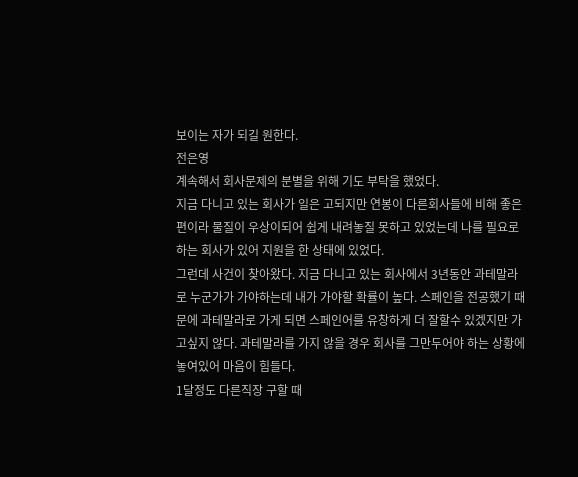보이는 자가 되길 원한다.
전은영
계속해서 회사문제의 분별을 위해 기도 부탁을 했었다.
지금 다니고 있는 회사가 일은 고되지만 연봉이 다른회사들에 비해 좋은 편이라 물질이 우상이되어 쉽게 내려놓질 못하고 있었는데 나를 필요로 하는 회사가 있어 지원을 한 상태에 있었다.
그런데 사건이 찾아왔다. 지금 다니고 있는 회사에서 3년동안 과테말라로 누군가가 가야하는데 내가 가야할 확률이 높다. 스페인을 전공했기 때문에 과테말라로 가게 되면 스페인어를 유창하게 더 잘할수 있겠지만 가고싶지 않다. 과테말라를 가지 않을 경우 회사를 그만두어야 하는 상황에 놓여있어 마음이 힘들다.
1달정도 다른직장 구할 때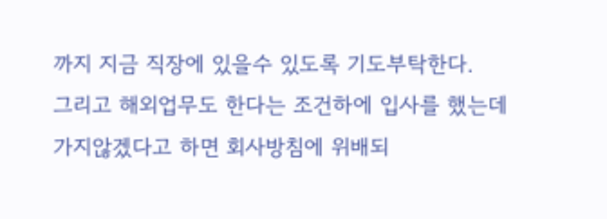까지 지금 직장에 있을수 있도록 기도부탁한다.
그리고 해외업무도 한다는 조건하에 입사를 했는데 가지않겠다고 하면 회사방침에 위배되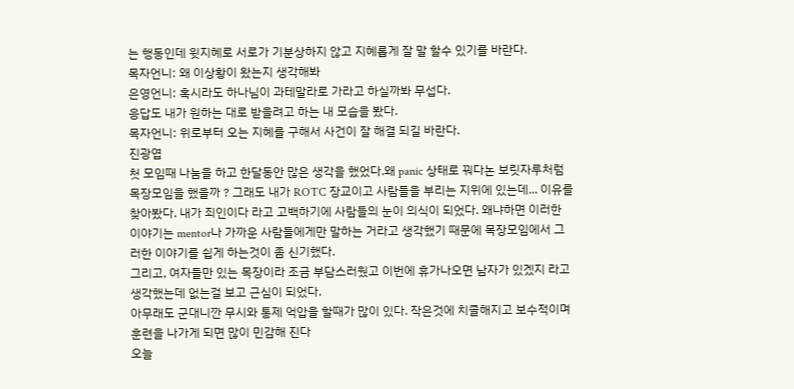는 행동인데 윗지혜로 서로가 기분상하지 않고 지혜롭게 잘 말 할수 있기를 바란다.
목자언니: 왜 이상황이 왔는지 생각해봐
은영언니: 혹시라도 하나님이 과테말라로 가라고 하실까봐 무섭다.
응답도 내가 원하는 대로 받을려고 하는 내 모습을 봤다.
목자언니: 위로부터 오는 지혜를 구해서 사건이 잘 해결 되길 바란다.
진광엽
첫 모임때 나눔을 하고 한달동안 많은 생각을 했었다.왜 panic 상태로 꿔다논 보릿자루처럼 목장모임을 했을까 ? 그래도 내가 ROTC 장교이고 사람들을 부리는 지위에 있는데... 이유를 찾아봤다. 내가 죄인이다 라고 고백하기에 사람들의 눈이 의식이 되었다. 왜냐하면 이러한 이야기는 mentor나 가까운 사람들에게만 말하는 거라고 생각했기 때문에 목장모임에서 그러한 이야기를 쉽게 하는것이 좀 신기했다.
그리고, 여자들만 있는 목장이라 조금 부담스러웠고 이번에 휴가나오면 남자가 있겠지 라고 생각했는데 없는걸 보고 근심이 되었다.
아무래도 군대니깐 무시와 통제 억압을 할때가 많이 있다. 작은것에 치졸해지고 보수적이며 훈련을 나가게 되면 많이 민감해 진다
오늘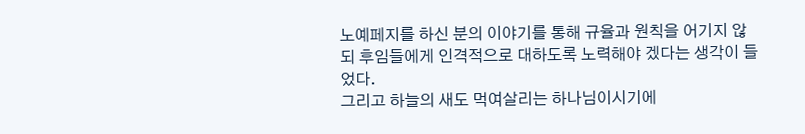노예페지를 하신 분의 이야기를 통해 규율과 원칙을 어기지 않되 후임들에게 인격적으로 대하도록 노력해야 겠다는 생각이 들었다.
그리고 하늘의 새도 먹여살리는 하나님이시기에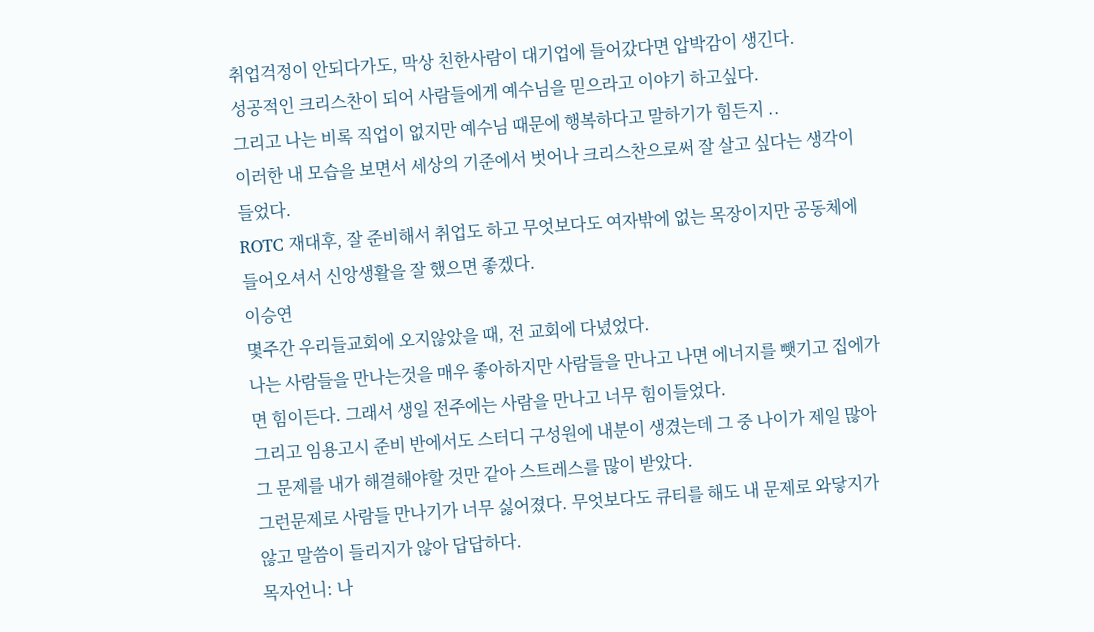취업걱정이 안되다가도, 막상 친한사람이 대기업에 들어갔다면 압박감이 생긴다.
성공적인 크리스찬이 되어 사람들에게 예수님을 믿으라고 이야기 하고싶다.
그리고 나는 비록 직업이 없지만 예수님 때문에 행복하다고 말하기가 힘든지 ..
이러한 내 모습을 보면서 세상의 기준에서 벗어나 크리스찬으로써 잘 살고 싶다는 생각이 들었다.
ROTC 재대후, 잘 준비해서 취업도 하고 무엇보다도 여자밖에 없는 목장이지만 공동체에 들어오셔서 신앙생활을 잘 했으면 좋겠다.
이승연
몇주간 우리들교회에 오지않았을 때, 전 교회에 다녔었다.
나는 사람들을 만나는것을 매우 좋아하지만 사람들을 만나고 나면 에너지를 뺏기고 집에가면 힘이든다. 그래서 생일 전주에는 사람을 만나고 너무 힘이들었다.
그리고 임용고시 준비 반에서도 스터디 구성원에 내분이 생겼는데 그 중 나이가 제일 많아 그 문제를 내가 해결해야할 것만 같아 스트레스를 많이 받았다.
그런문제로 사람들 만나기가 너무 싫어졌다. 무엇보다도 큐티를 해도 내 문제로 와닿지가 않고 말씀이 들리지가 않아 답답하다.
목자언니: 나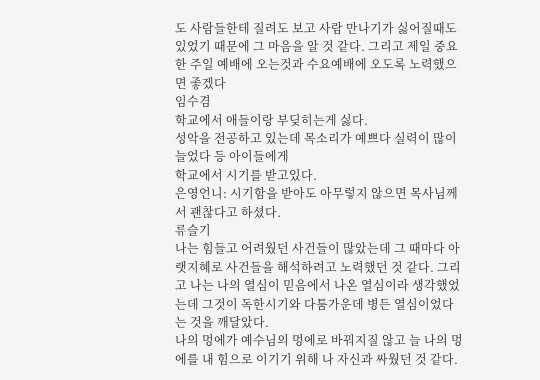도 사람들한테 질려도 보고 사람 만나기가 싫어질때도 있었기 때문에 그 마음을 알 것 같다. 그리고 제일 중요한 주일 예배에 오는것과 수요예배에 오도록 노력했으면 좋겠다
임수겸
학교에서 애들이랑 부딪히는게 싫다.
성악을 전공하고 있는데 목소리가 예쁘다 실력이 많이 늘었다 등 아이들에게
학교에서 시기를 받고있다.
은영언니: 시기함을 받아도 아무렇지 않으면 목사님께서 괜찮다고 하셨다.
류슬기
나는 힘들고 어려웠던 사건들이 많았는데 그 때마다 아랫지혜로 사건들을 해석하려고 노력했던 것 같다. 그리고 나는 나의 열심이 믿음에서 나온 열심이라 생각했었는데 그것이 독한시기와 다툼가운데 병든 열심이었다는 것을 깨달았다.
나의 멍에가 예수님의 멍에로 바꿔지질 않고 늘 나의 멍에를 내 힘으로 이기기 위해 나 자신과 싸웠던 것 같다.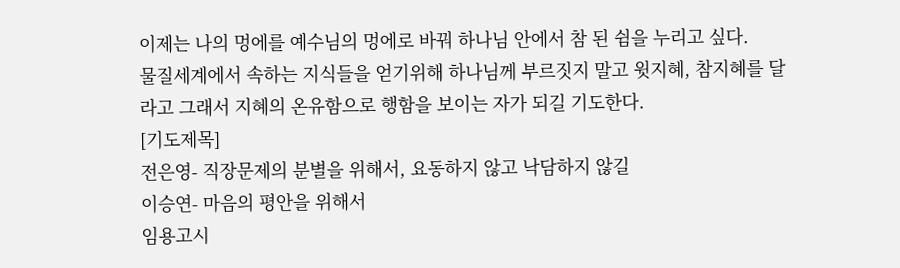이제는 나의 멍에를 예수님의 멍에로 바꿔 하나님 안에서 참 된 쉼을 누리고 싶다.
물질세계에서 속하는 지식들을 얻기위해 하나님께 부르짓지 말고 윗지혜, 참지혜를 달라고 그래서 지혜의 온유함으로 행함을 보이는 자가 되길 기도한다.
[기도제목]
전은영- 직장문제의 분별을 위해서, 요동하지 않고 낙담하지 않길
이승연- 마음의 평안을 위해서
임용고시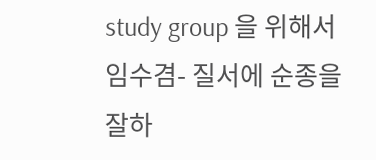study group 을 위해서
임수겸- 질서에 순종을 잘하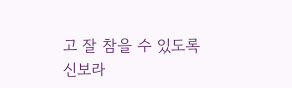고 잘 참을 수 있도록
신보라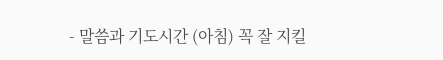- 말씀과 기도시간 (아침) 꼭 잘 지킬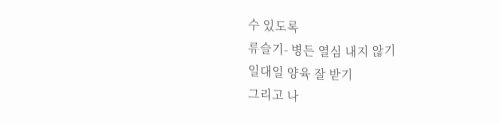수 있도록
류슬기- 병든 열심 내지 않기
일대일 양육 잘 받기
그리고 나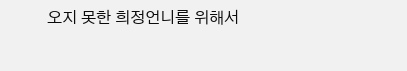오지 못한 희정언니를 위해서